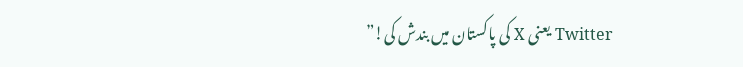Twitter یعنی X کی پاکستان میں بندش کی!”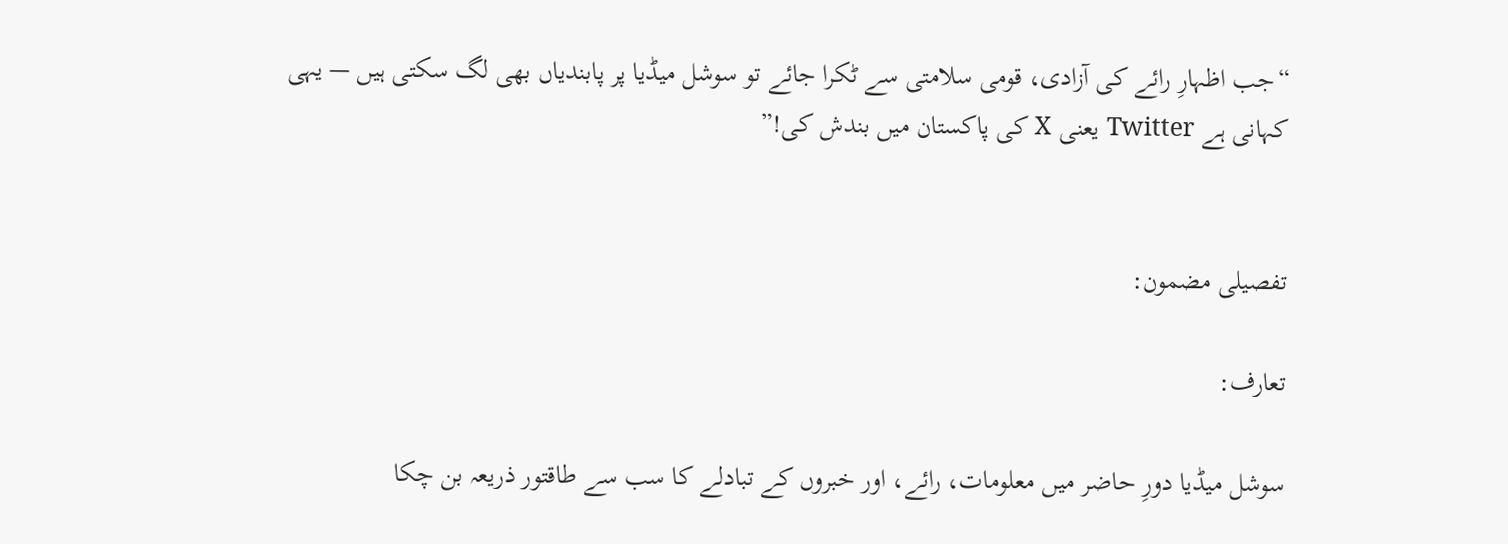“جب اظہارِ رائے کی آزادی، قومی سلامتی سے ٹکرا جائے تو سوشل میڈیا پر پابندیاں بھی لگ سکتی ہیں — یہی کہانی ہے Twitter یعنی X کی پاکستان میں بندش کی!”


تفصیلی مضمون:

تعارف:

سوشل میڈیا دورِ حاضر میں معلومات، رائے، اور خبروں کے تبادلے کا سب سے طاقتور ذریعہ بن چکا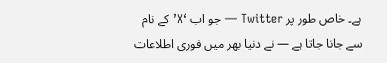ہے۔ خاص طور پر Twitter — جو اب ‘X’ کے نام سے جانا جاتا ہے — نے دنیا بھر میں فوری اطلاعات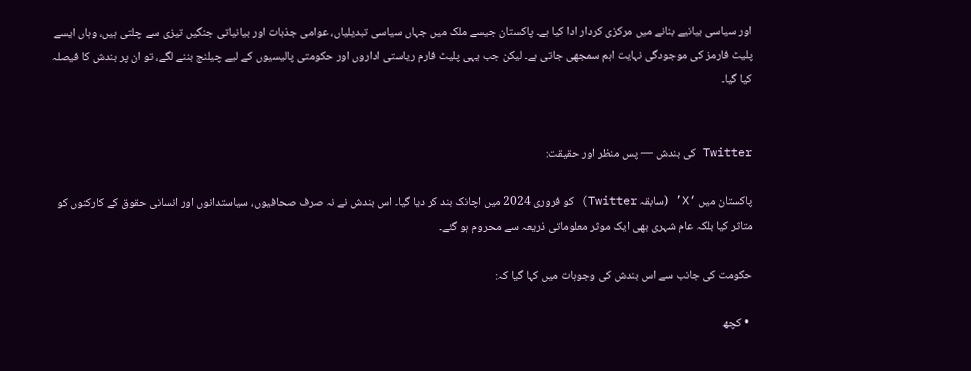اور سیاسی بیانیے بنانے میں مرکزی کردار ادا کیا ہے۔ پاکستان جیسے ملک میں جہاں سیاسی تبدیلیاں، عوامی جذبات اور بیانیاتی جنگیں تیزی سے چلتی ہیں، وہاں ایسے پلیٹ فارمز کی موجودگی نہایت اہم سمجھی جاتی ہے۔ لیکن جب یہی پلیٹ فارم ریاستی اداروں اور حکومتی پالیسیوں کے لیے چیلنج بننے لگے، تو ان پر بندش کا فیصلہ کیا گیا۔


Twitter کی بندش — پس منظر اور حقیقت:

پاکستان میں ‘X’ (سابقہ Twitter) کو فروری 2024 میں اچانک بند کر دیا گیا۔ اس بندش نے نہ صرف صحافیوں، سیاستدانوں اور انسانی حقوق کے کارکنوں کو متاثر کیا بلکہ عام شہری بھی ایک موثر معلوماتی ذریعہ سے محروم ہو گئے۔

حکومت کی جانب سے اس بندش کی وجوہات میں کہا گیا کہ:

  • کچھ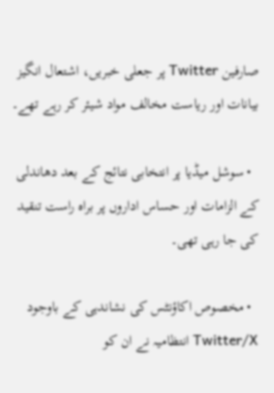صارفین Twitter پر جعلی خبریں، اشتعال انگیز بیانات اور ریاست مخالف مواد شیئر کر رہے تھے۔

  • سوشل میڈیا پر انتخابی نتائج کے بعد دھاندلی کے الزامات اور حساس اداروں پر براہ راست تنقید کی جا رہی تھی۔

  • مخصوص اکاؤنٹس کی نشاندہی کے باوجود Twitter/X انتظامیہ نے ان کو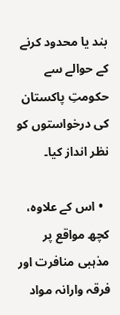بند یا محدود کرنے کے حوالے سے حکومتِ پاکستان کی درخواستوں کو نظر انداز کیا۔

  • اس کے علاوہ، کچھ مواقع پر مذہبی منافرت اور فرقہ وارانہ مواد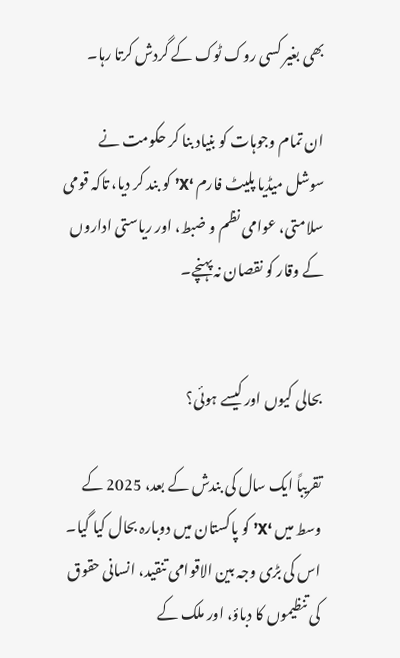بھی بغیر کسی روک ٹوک کے گردش کرتا رہا۔

ان تمام وجوہات کو بنیاد بنا کر حکومت نے سوشل میڈیا پلیٹ فارم ‘X’ کو بند کر دیا، تاکہ قومی سلامتی، عوامی نظم و ضبط، اور ریاستی اداروں کے وقار کو نقصان نہ پہنچے۔


بحالی کیوں اور کیسے ہوئی؟

تقریباً ایک سال کی بندش کے بعد، 2025 کے وسط میں ‘X’ کو پاکستان میں دوبارہ بحال کیا گیا۔ اس کی بڑی وجہ بین الاقوامی تنقید، انسانی حقوق کی تنظیموں کا دباؤ، اور ملک کے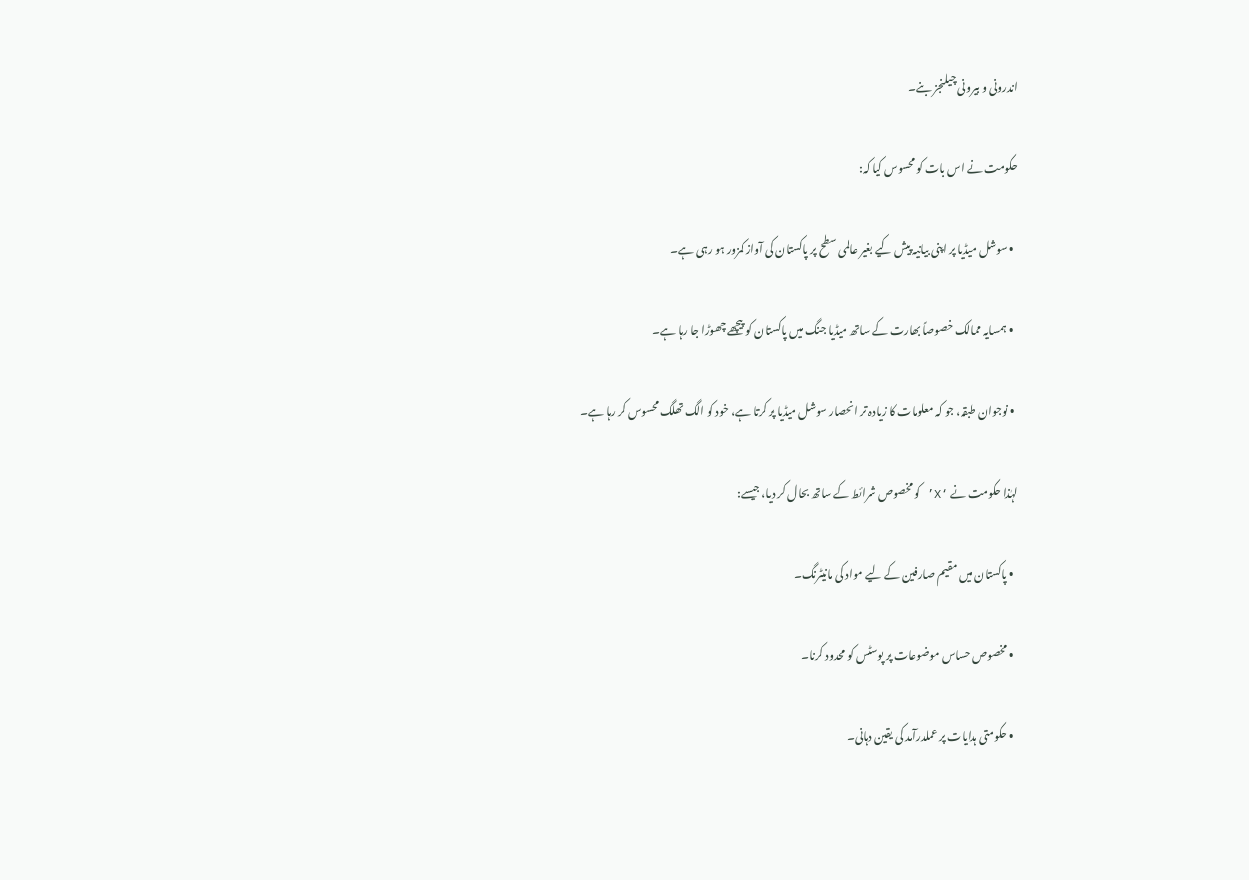اندرونی و بیرونی چیلنجز بنے۔

حکومت نے اس بات کو محسوس کیا کہ:

  • سوشل میڈیا پر اپنی بیانیہ پیش کیے بغیر عالمی سطح پر پاکستان کی آواز کمزور ہو رہی ہے۔

  • ہمسایہ ممالک خصوصاً بھارت کے ساتھ میڈیا جنگ میں پاکستان کو پیچھے چھوڑا جا رہا ہے۔

  • نوجوان طبقہ، جو کہ معلومات کا زیادہ تر انحصار سوشل میڈیا پر کرتا ہے، خود کو الگ تھلگ محسوس کر رہا ہے۔

لہٰذا حکومت نے ‘X’ کو مخصوص شرائط کے ساتھ بحال کر دیا، جیسے:

  • پاکستان میں مقیم صارفین کے لیے مواد کی مانیٹرنگ۔

  • مخصوص حساس موضوعات پر پوسٹس کو محدود کرنا۔

  • حکومتی ہدایات پر عملدرآمد کی یقین دہانی۔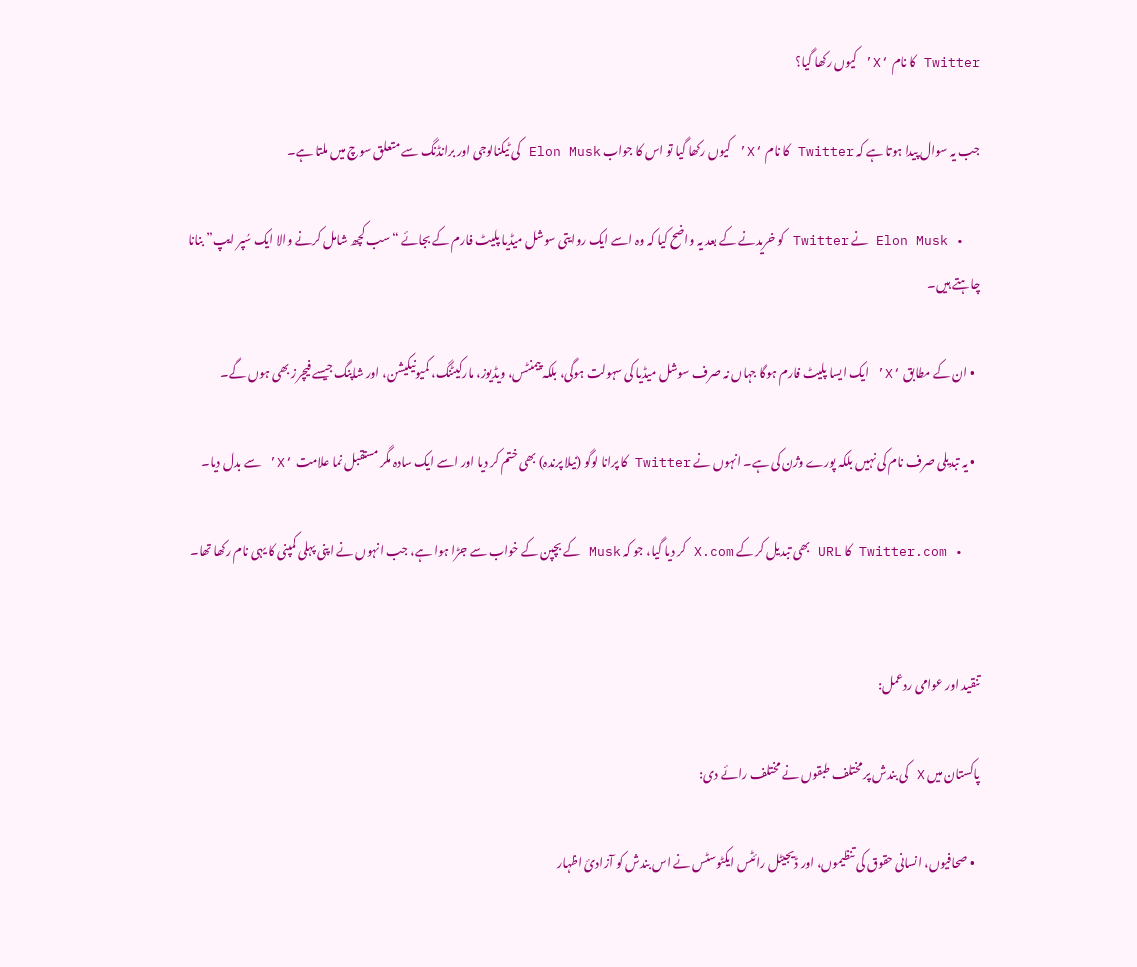Twitter کا نام ‘X’ کیوں رکھا گیا؟

جب یہ سوال پیدا ہوتا ہے کہ Twitter کا نام ‘X’ کیوں رکھا گیا تو اس کا جواب Elon Musk کی ٹیکنالوجی اور برانڈنگ سے متعلق سوچ میں ملتا ہے۔

  • Elon Musk نے Twitter کو خریدنے کے بعد یہ واضح کیا کہ وہ اسے ایک روایتی سوشل میڈیا پلیٹ فارم کے بجائے “سب کچھ شامل کرنے والا ایک سُپر ایپ” بنانا چاہتے ہیں۔

  • ان کے مطابق ‘X’ ایک ایسا پلیٹ فارم ہوگا جہاں نہ صرف سوشل میڈیا کی سہولت ہوگی، بلکہ پیمنٹس، ویڈیوز، مارکیٹنگ، کمیونیکیشن، اور شاپنگ جیسے فیچرز بھی ہوں گے۔

  • یہ تبدیلی صرف نام کی نہیں بلکہ پورے وژن کی ہے۔ انہوں نے Twitter کا پرانا لوگو (نیلا پرندہ) بھی ختم کر دیا اور اسے ایک سادہ مگر مستقبل نما علامت ‘X’ سے بدل دیا۔

  • Twitter.com کا URL بھی تبدیل کر کے X.com کر دیا گیا، جو کہ Musk کے بچپن کے خواب سے جڑا ہوا ہے، جب انہوں نے اپنی پہلی کمپنی کا یہی نام رکھا تھا۔


تنقید اور عوامی ردعمل:

پاکستان میں X کی بندش پر مختلف طبقوں نے مختلف رائے دی:

  • صحافیوں، انسانی حقوق کی تنظیموں، اور ڈیجیٹل رائٹس ایکٹوسٹس نے اس بندش کو آزادیٔ اظہار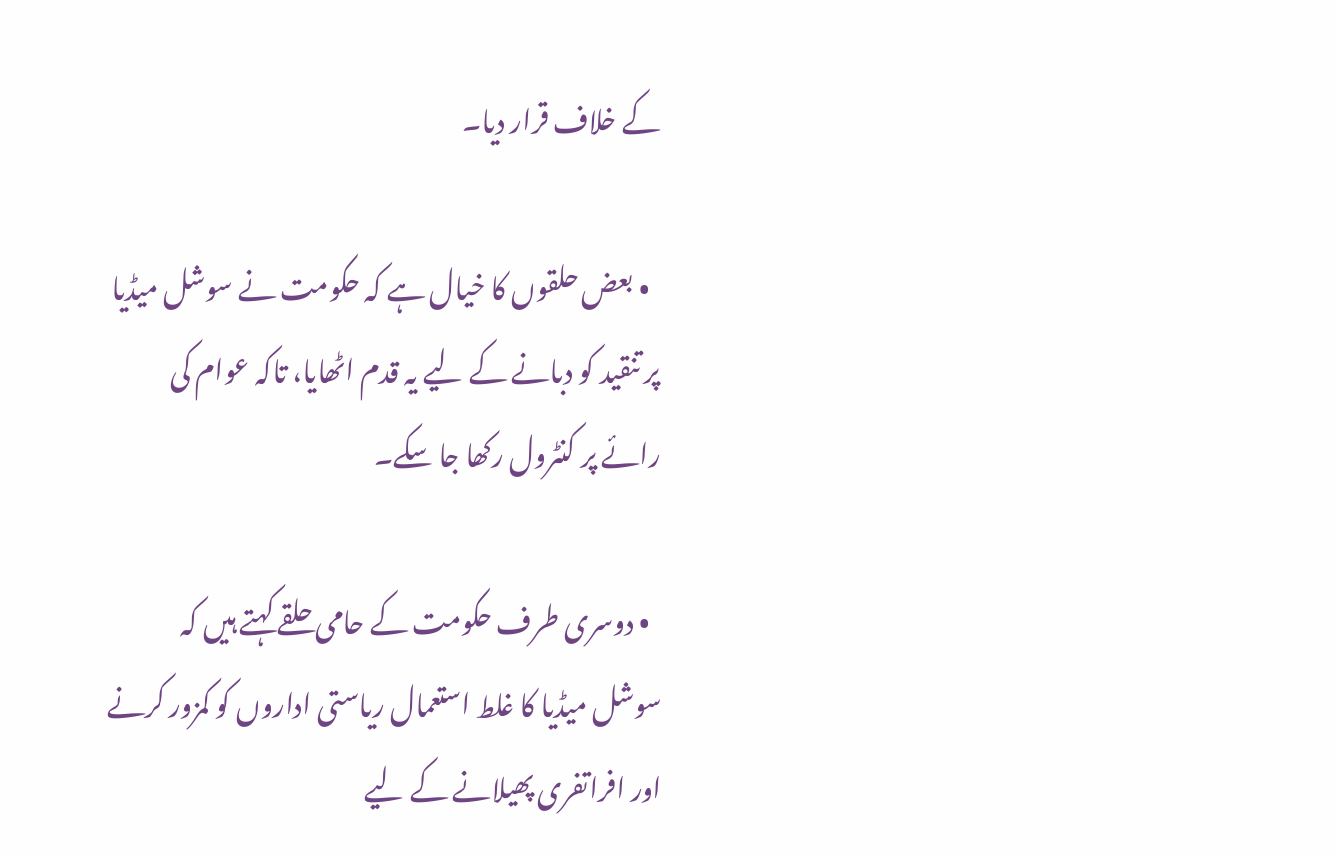کے خلاف قرار دیا۔

  • بعض حلقوں کا خیال ہے کہ حکومت نے سوشل میڈیا پر تنقید کو دبانے کے لیے یہ قدم اٹھایا، تاکہ عوام کی رائے پر کنٹرول رکھا جا سکے۔

  • دوسری طرف حکومت کے حامی حلقے کہتے ہیں کہ سوشل میڈیا کا غلط استعمال ریاستی اداروں کو کمزور کرنے اور افراتفری پھیلانے کے لیے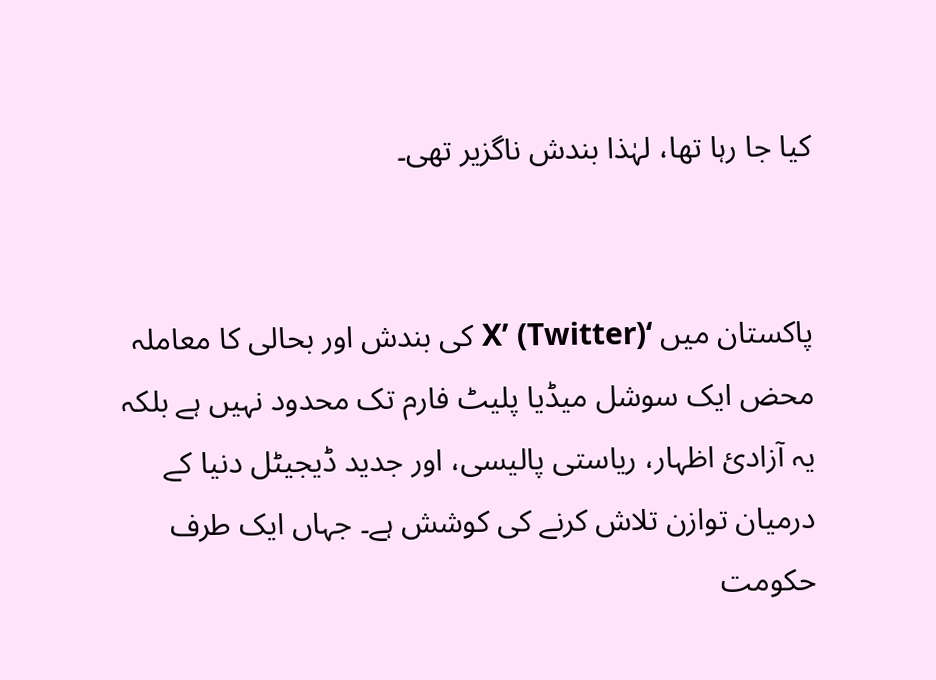کیا جا رہا تھا، لہٰذا بندش ناگزیر تھی۔


پاکستان میں ‘X’ (Twitter) کی بندش اور بحالی کا معاملہ محض ایک سوشل میڈیا پلیٹ فارم تک محدود نہیں ہے بلکہ یہ آزادیٔ اظہار، ریاستی پالیسی، اور جدید ڈیجیٹل دنیا کے درمیان توازن تلاش کرنے کی کوشش ہے۔ جہاں ایک طرف حکومت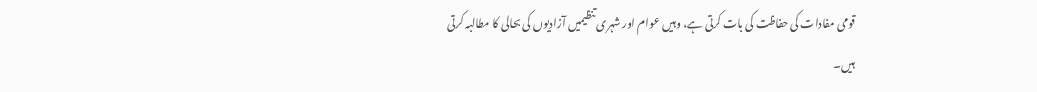قومی مفادات کی حفاظت کی بات کرتی ہے، وہیں عوام اور شہری تنظیمیں آزادیوں کی بحالی کا مطالبہ کرتی ہیں۔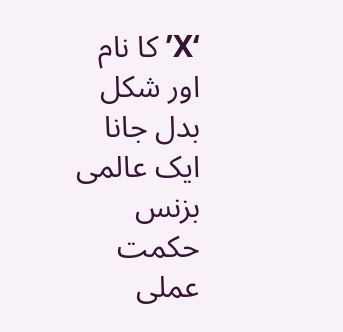‘X’ کا نام اور شکل بدل جانا ایک عالمی بزنس حکمت عملی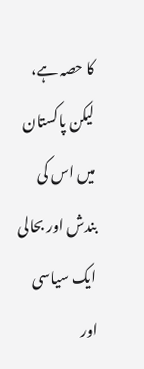کا حصہ ہے، لیکن پاکستان میں اس کی بندش اور بحالی ایک سیاسی اور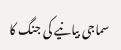سماجی بیانیے کی جنگ کا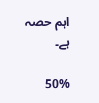اہم حصہ ہے۔

50%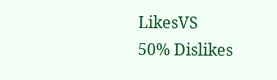LikesVS
50% Dislikes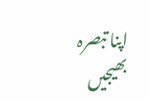اپنا تبصرہ بھیجیں